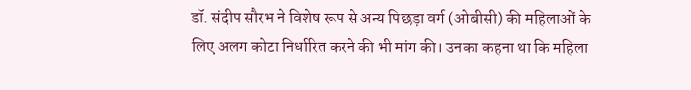डॉ. संदीप सौरभ ने विशेष रूप से अन्य पिछड़ा वर्ग (ओबीसी) की महिलाओं के लिए अलग कोटा निर्धारित करने की भी मांग की। उनका कहना था कि महिला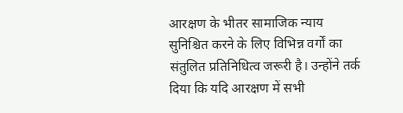आरक्षण के भीतर सामाजिक न्याय सुनिश्चित करने के लिए विभिन्न वर्गों का संतुलित प्रतिनिधित्व जरूरी है। उन्होंने तर्क दिया कि यदि आरक्षण में सभी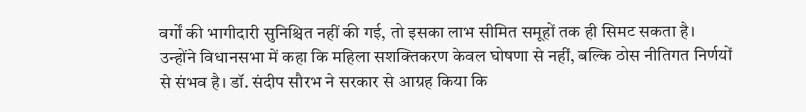वर्गों की भागीदारी सुनिश्चित नहीं की गई, तो इसका लाभ सीमित समूहों तक ही सिमट सकता है।
उन्होंने विधानसभा में कहा कि महिला सशक्तिकरण केवल घोषणा से नहीं, बल्कि ठोस नीतिगत निर्णयों से संभव है। डॉ. संदीप सौरभ ने सरकार से आग्रह किया कि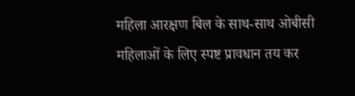महिला आरक्षण बिल के साथ-साथ ओबीसी महिलाओं के लिए स्पष्ट प्रावधान तय कर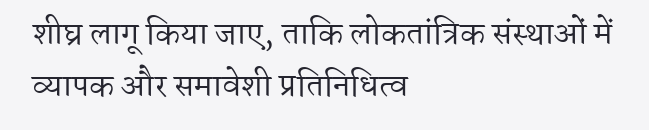शीघ्र लागू किया जाए, ताकि लोकतांत्रिक संस्थाओं में व्यापक और समावेशी प्रतिनिधित्व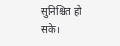सुनिश्चित हो सके।